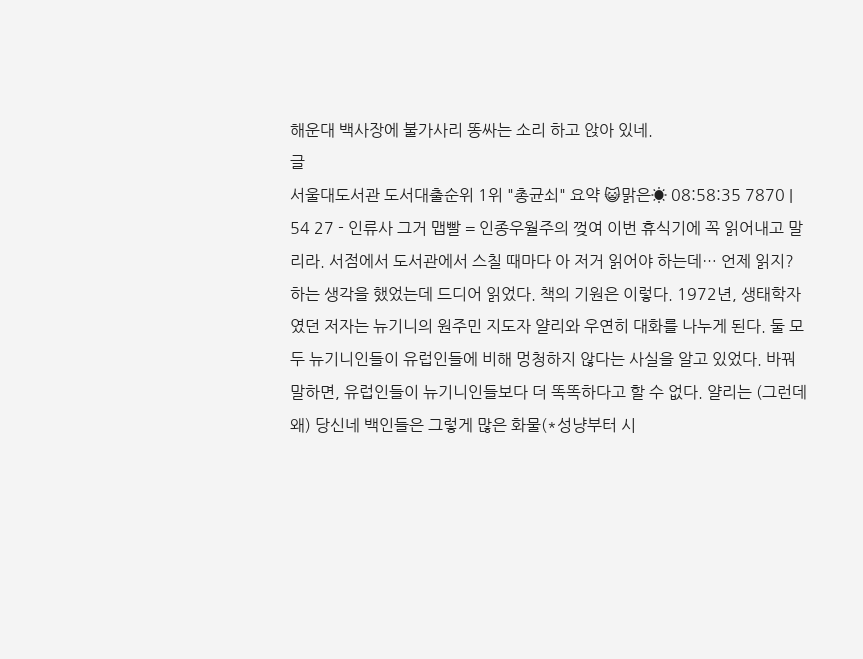해운대 백사장에 불가사리 똥싸는 소리 하고 앉아 있네.
글
서울대도서관 도서대출순위 1위 "총균쇠" 요약 😺맑은☀ 08:58:35 7870 | 54 27 - 인류사 그거 맵빨 = 인종우월주의 껒여 이번 휴식기에 꼭 읽어내고 말리라. 서점에서 도서관에서 스칠 때마다 아 저거 읽어야 하는데… 언제 읽지? 하는 생각을 했었는데 드디어 읽었다. 책의 기원은 이렇다. 1972년, 생태학자였던 저자는 뉴기니의 원주민 지도자 얄리와 우연히 대화를 나누게 된다. 둘 모두 뉴기니인들이 유럽인들에 비해 멍청하지 않다는 사실을 알고 있었다. 바꿔 말하면, 유럽인들이 뉴기니인들보다 더 똑똑하다고 할 수 없다. 얄리는 (그런데 왜) 당신네 백인들은 그렇게 많은 화물(*성냥부터 시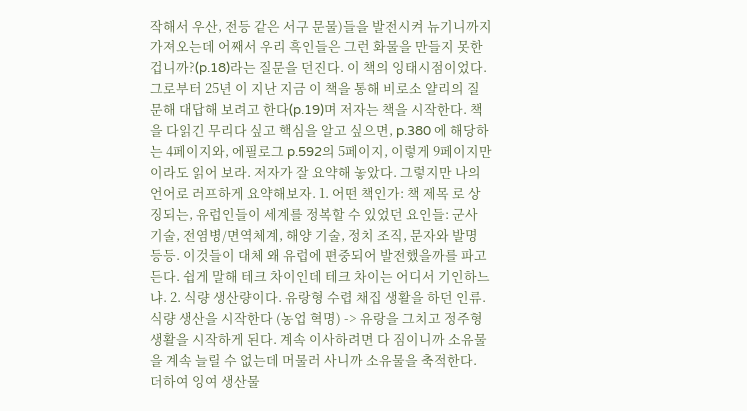작해서 우산, 전등 같은 서구 문물)들을 발전시켜 뉴기니까지 가져오는데 어째서 우리 흑인들은 그런 화물을 만들지 못한 겁니까?(p.18)라는 질문을 던진다. 이 책의 잉태시점이었다. 그로부터 25년 이 지난 지금 이 책을 통해 비로소 얄리의 질문해 대답해 보려고 한다(p.19)며 저자는 책을 시작한다. 책을 다읽긴 무리다 싶고 핵심을 알고 싶으면, p.380 에 해당하는 4페이지와, 에필로그 p.592의 5페이지, 이렇게 9페이지만이라도 읽어 보라. 저자가 잘 요약해 놓았다. 그렇지만 나의 언어로 러프하게 요약해보자. 1. 어떤 책인가: 책 제목 로 상징되는, 유럽인들이 세계를 정복할 수 있었던 요인들: 군사 기술, 전염병/면역체계, 해양 기술, 정치 조직, 문자와 발명 등등. 이것들이 대체 왜 유럽에 편중되어 발전했을까를 파고든다. 쉽게 말해 테크 차이인데 테크 차이는 어디서 기인하느냐. 2. 식량 생산량이다. 유랑형 수렵 채집 생활을 하던 인류. 식량 생산을 시작한다 (농업 혁명) -> 유랑을 그치고 정주형 생활을 시작하게 된다. 계속 이사하려면 다 짐이니까 소유물을 계속 늘릴 수 없는데 머물러 사니까 소유물을 축적한다. 더하여 잉여 생산물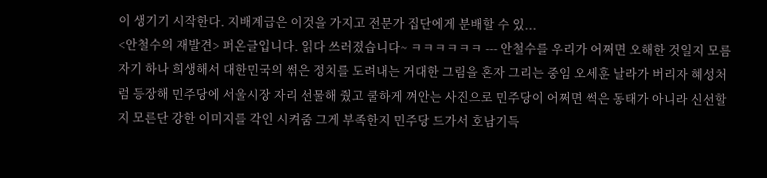이 생기기 시작한다. 지배계급은 이것을 가지고 전문가 집단에게 분배할 수 있...
<안철수의 재발견> 퍼온글입니다. 읽다 쓰러졌습니다~ ㅋㅋㅋㅋㅋㅋ --- 안철수를 우리가 어쩌면 오해한 것일지 모름 자기 하나 희생해서 대한민국의 썪은 정치를 도려내는 거대한 그림을 혼자 그리는 중임 오세훈 날라가 버리자 혜성처럼 등장해 민주당에 서울시장 자리 선물해 줬고 쿨하게 껴안는 사진으로 민주당이 어쩌면 썩은 동태가 아니라 신선할 지 모른단 강한 이미지를 각인 시켜줌 그게 부족한지 민주당 드가서 호남기득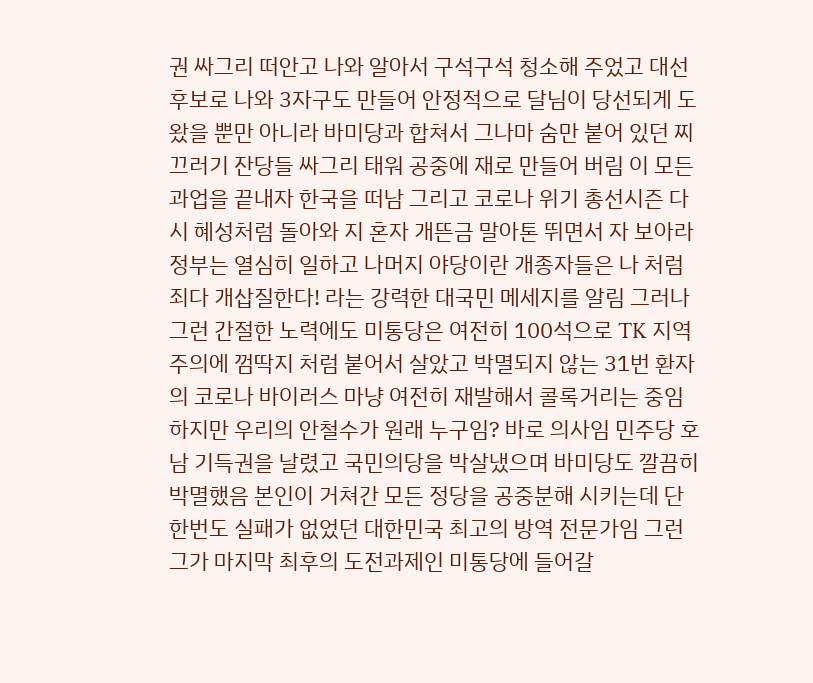권 싸그리 떠안고 나와 알아서 구석구석 청소해 주었고 대선 후보로 나와 3자구도 만들어 안정적으로 달님이 당선되게 도왔을 뿐만 아니라 바미당과 합쳐서 그나마 숨만 붙어 있던 찌끄러기 잔당들 싸그리 태워 공중에 재로 만들어 버림 이 모든 과업을 끝내자 한국을 떠남 그리고 코로나 위기 총선시즌 다시 혜성처럼 돌아와 지 혼자 개뜬금 말아톤 뛰면서 자 보아라 정부는 열심히 일하고 나머지 야당이란 개종자들은 나 처럼 죄다 개삽질한다! 라는 강력한 대국민 메세지를 알림 그러나 그런 간절한 노력에도 미통당은 여전히 100석으로 TK 지역주의에 껌딱지 처럼 붙어서 살았고 박멸되지 않는 31번 환자의 코로나 바이러스 마냥 여전히 재발해서 콜록거리는 중임 하지만 우리의 안철수가 원래 누구임? 바로 의사임 민주당 호남 기득권을 날렸고 국민의당을 박살냈으며 바미당도 깔끔히 박멸했음 본인이 거쳐간 모든 정당을 공중분해 시키는데 단 한번도 실패가 없었던 대한민국 최고의 방역 전문가임 그런 그가 마지막 최후의 도전과제인 미통당에 들어갈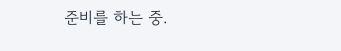준비를 하는 중.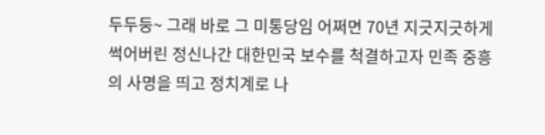두두둥~ 그래 바로 그 미통당임 어쩌면 70년 지긋지긋하게 썩어버린 정신나간 대한민국 보수를 척결하고자 민족 중흥의 사명을 띄고 정치계로 나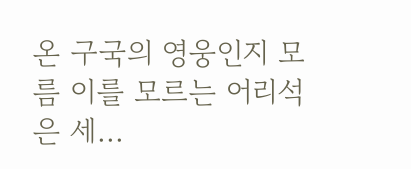온 구국의 영웅인지 모름 이를 모르는 어리석은 세...